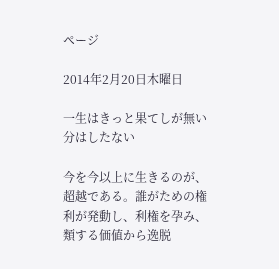ページ

2014年2月20日木曜日

一生はきっと果てしが無い分はしたない

今を今以上に生きるのが、超越である。誰がための権利が発動し、利権を孕み、類する価値から逸脱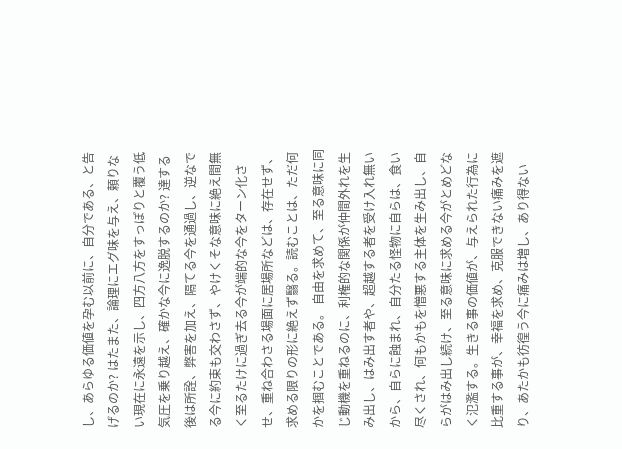し、あらゆる価値を孕む以前に、自分である、と告げるのか? はたまた、論理にエグ味を与え、頼りない現在に永遠を示し、四方八方をすっぽりと覆う低気圧を乗り越え、確かな今に逸脱するのか? 達する後は所詮、弊害を加え、隔てる今を通過し、逆なでる今に約束も交わさず、やけくそな意味に絶え間無く至るたけに過ぎ去る今が端的な今をターン化させ、重ね合わさる場面に居場所などは、存在せず、求める限りの形に絶えず翳る。読むことは、ただ何かを掴むことである。 自由を求めて、至る意味に同じ動機を重ねるのに、利権的な関係が仲間外れを生み出し、はみ出す者や、超越する者を受け入れ無いから、自らに蝕まれ、自分たる怪物に自らは、食い尽くされ、何もかもを憎悪する主体を生み出し、自らがはみ出し続け、至る意味に求める今がとめどなく氾濫する。生きる事の価値が、与えられた行為に比重する事が、幸福を求め、克服できない痛みを遮り、あたかも彷徨う今に痛みは増し、あり得ない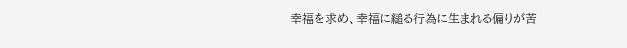幸福を求め、幸福に縋る行為に生まれる偏りが苦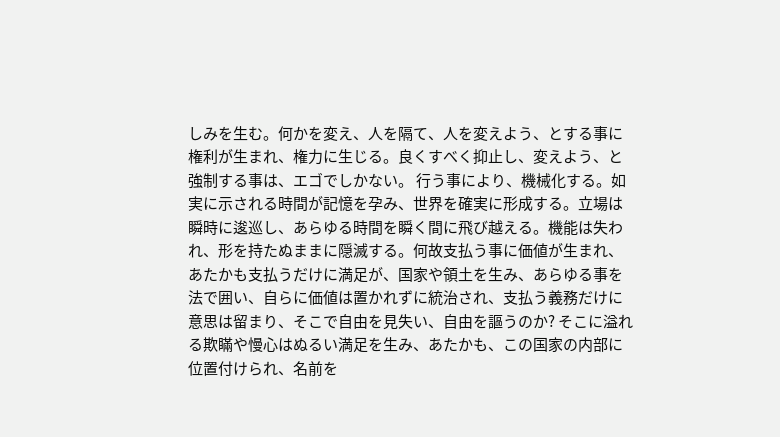しみを生む。何かを変え、人を隔て、人を変えよう、とする事に権利が生まれ、権力に生じる。良くすべく抑止し、変えよう、と強制する事は、エゴでしかない。 行う事により、機械化する。如実に示される時間が記憶を孕み、世界を確実に形成する。立場は瞬時に逡巡し、あらゆる時間を瞬く間に飛び越える。機能は失われ、形を持たぬままに隠滅する。何故支払う事に価値が生まれ、あたかも支払うだけに満足が、国家や領土を生み、あらゆる事を法で囲い、自らに価値は置かれずに統治され、支払う義務だけに意思は留まり、そこで自由を見失い、自由を謳うのか? そこに溢れる欺瞞や慢心はぬるい満足を生み、あたかも、この国家の内部に位置付けられ、名前を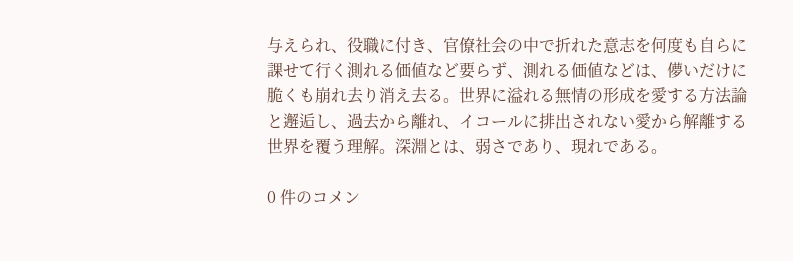与えられ、役職に付き、官僚社会の中で折れた意志を何度も自らに課せて行く測れる価値など要らず、測れる価値などは、儚いだけに脆くも崩れ去り消え去る。世界に溢れる無情の形成を愛する方法論と邂逅し、過去から離れ、イコールに排出されない愛から解離する世界を覆う理解。深淵とは、弱さであり、現れである。

0 件のコメン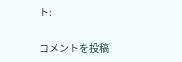ト:

コメントを投稿